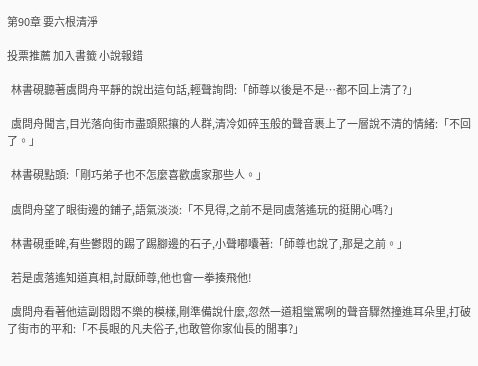第90章 要六根清淨

投票推薦 加入書籤 小說報錯

  林書硯聽著虞問舟平靜的說出這句話,輕聲詢問:「師尊以後是不是…都不回上清了?」

  虞問舟聞言,目光落向街市盡頭熙攘的人群,清冷如碎玉般的聲音裹上了一層說不清的情緒:「不回了。」

  林書硯點頭:「剛巧弟子也不怎麼喜歡虞家那些人。」

  虞問舟望了眼街邊的鋪子,語氣淡淡:「不見得,之前不是同虞落遙玩的挺開心嗎?」

  林書硯垂眸,有些鬱悶的踢了踢腳邊的石子,小聲嘟囔著:「師尊也說了,那是之前。」

  若是虞落遙知道真相,討厭師尊,他也會一拳揍飛他!

  虞問舟看著他這副悶悶不樂的模樣,剛準備說什麼,忽然一道粗蠻罵咧的聲音驟然撞進耳朵里,打破了街市的平和:「不長眼的凡夫俗子,也敢管你家仙長的閒事?」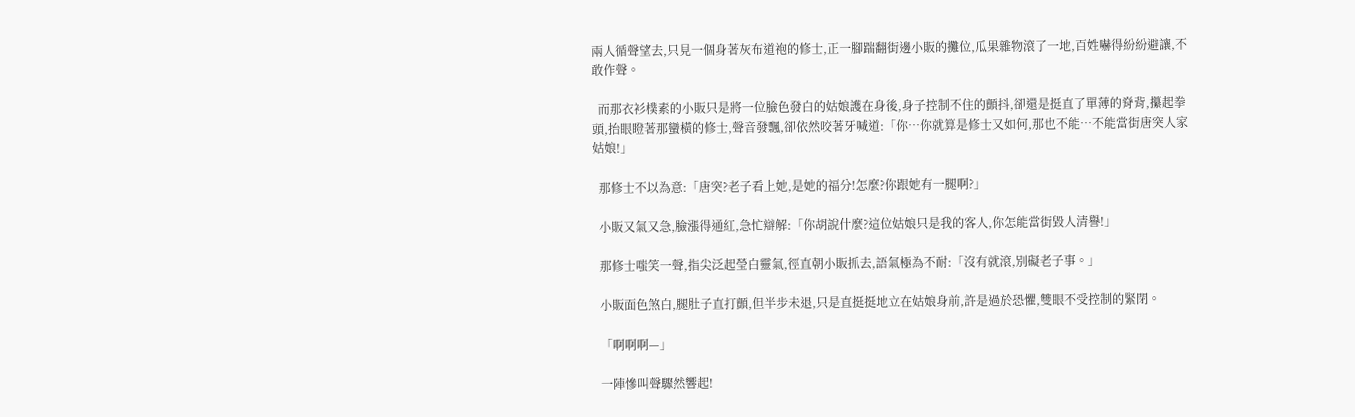兩人循聲望去,只見一個身著灰布道袍的修士,正一腳踹翻街邊小販的攤位,瓜果雜物滾了一地,百姓嚇得紛紛避讓,不敢作聲。

  而那衣衫樸素的小販只是將一位臉色發白的姑娘護在身後,身子控制不住的顫抖,卻還是挺直了單薄的脊背,攥起拳頭,抬眼瞪著那蠻橫的修士,聲音發飄,卻依然咬著牙喊道:「你…你就算是修士又如何,那也不能…不能當街唐突人家姑娘!」

  那修士不以為意:「唐突?老子看上她,是她的福分!怎麼?你跟她有一腿啊?」

  小販又氣又急,臉漲得通紅,急忙辯解:「你胡說什麼?這位姑娘只是我的客人,你怎能當街毀人清譽!」

  那修士嗤笑一聲,指尖泛起瑩白靈氣,徑直朝小販抓去,語氣極為不耐:「沒有就滾,別礙老子事。」

  小販面色煞白,腿肚子直打顫,但半步未退,只是直挺挺地立在姑娘身前,許是過於恐懼,雙眼不受控制的緊閉。

  「啊啊啊—」

  一陣慘叫聲驟然響起!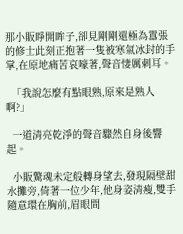那小販睜開眸子,卻見剛剛還極為囂張的修士此刻正抱著一隻被寒氣冰封的手掌,在原地痛苦哀嚎著,聲音悽厲刺耳。

  「我說怎麼有點眼熟,原來是熟人啊?」

  一道清亮乾淨的聲音驟然自身後響起。

  小販驚魂未定般轉身望去,發現隔壁甜水攤旁,倚著一位少年,他身姿清瘦,雙手隨意環在胸前,眉眼間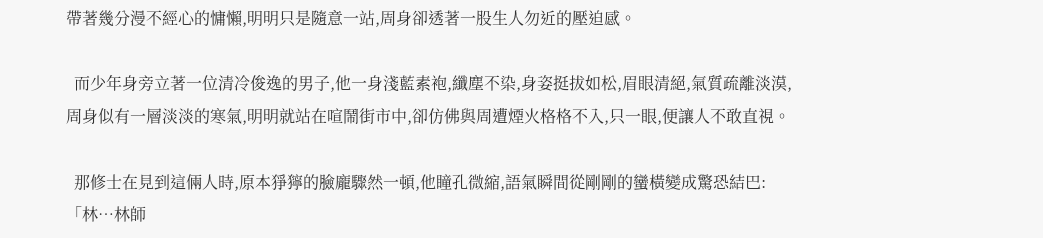帶著幾分漫不經心的慵懶,明明只是隨意一站,周身卻透著一股生人勿近的壓迫感。

  而少年身旁立著一位清冷俊逸的男子,他一身淺藍素袍,纖塵不染,身姿挺拔如松,眉眼清絕,氣質疏離淡漠,周身似有一層淡淡的寒氣,明明就站在喧鬧街市中,卻仿佛與周遭煙火格格不入,只一眼,便讓人不敢直視。

  那修士在見到這倆人時,原本猙獰的臉龐驟然一頓,他瞳孔微縮,語氣瞬間從剛剛的蠻橫變成驚恐結巴:「林…林師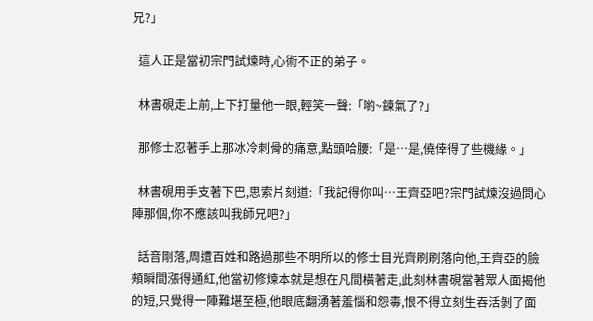兄?」

  這人正是當初宗門試煉時,心術不正的弟子。

  林書硯走上前,上下打量他一眼,輕笑一聲:「喲~鍊氣了?」

  那修士忍著手上那冰冷刺骨的痛意,點頭哈腰:「是…是,僥倖得了些機緣。」

  林書硯用手支著下巴,思索片刻道:「我記得你叫…王齊亞吧?宗門試煉沒過問心陣那個,你不應該叫我師兄吧?」

  話音剛落,周遭百姓和路過那些不明所以的修士目光齊刷刷落向他,王齊亞的臉頰瞬間漲得通紅,他當初修煉本就是想在凡間橫著走,此刻林書硯當著眾人面揭他的短,只覺得一陣難堪至極,他眼底翻湧著羞惱和怨毒,恨不得立刻生吞活剝了面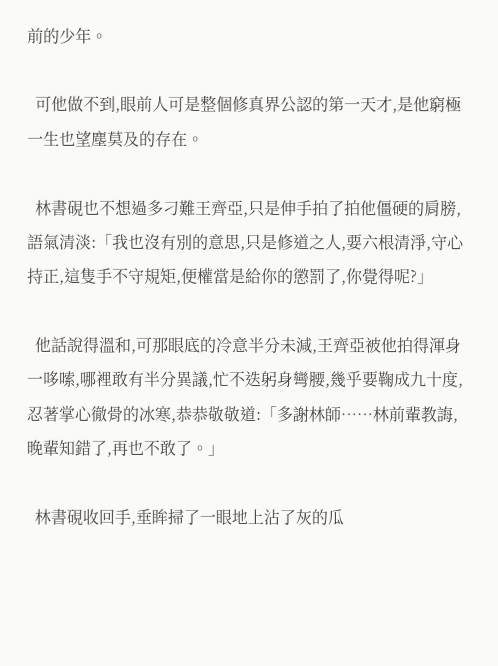前的少年。

  可他做不到,眼前人可是整個修真界公認的第一天才,是他窮極一生也望塵莫及的存在。

  林書硯也不想過多刁難王齊亞,只是伸手拍了拍他僵硬的肩膀,語氣清淡:「我也沒有別的意思,只是修道之人,要六根清淨,守心持正,這隻手不守規矩,便權當是給你的懲罰了,你覺得呢?」

  他話說得溫和,可那眼底的冷意半分未減,王齊亞被他拍得渾身一哆嗦,哪裡敢有半分異議,忙不迭躬身彎腰,幾乎要鞠成九十度,忍著掌心徹骨的冰寒,恭恭敬敬道:「多謝林師……林前輩教誨,晚輩知錯了,再也不敢了。」

  林書硯收回手,垂眸掃了一眼地上沾了灰的瓜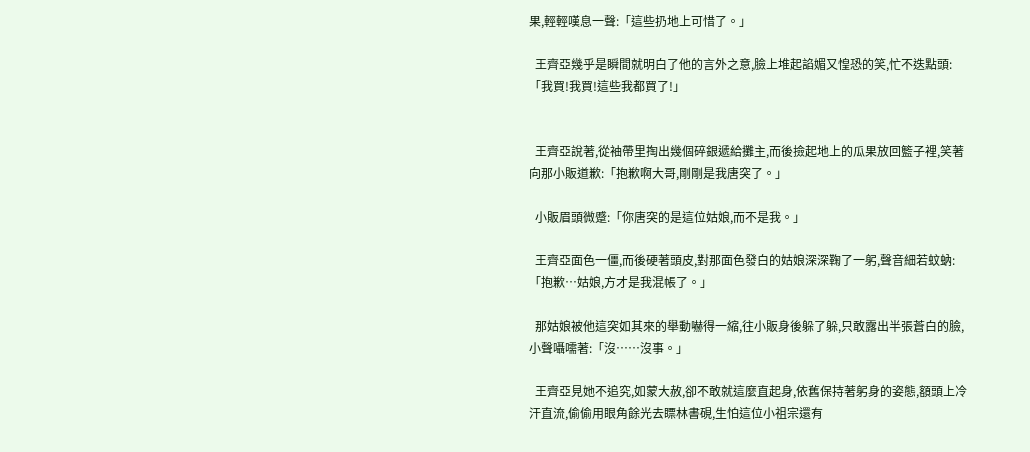果,輕輕嘆息一聲:「這些扔地上可惜了。」

  王齊亞幾乎是瞬間就明白了他的言外之意,臉上堆起諂媚又惶恐的笑,忙不迭點頭:「我買!我買!這些我都買了!」


  王齊亞說著,從袖帶里掏出幾個碎銀遞給攤主,而後撿起地上的瓜果放回籃子裡,笑著向那小販道歉:「抱歉啊大哥,剛剛是我唐突了。」

  小販眉頭微蹙:「你唐突的是這位姑娘,而不是我。」

  王齊亞面色一僵,而後硬著頭皮,對那面色發白的姑娘深深鞠了一躬,聲音細若蚊蚋:「抱歉…姑娘,方才是我混帳了。」

  那姑娘被他這突如其來的舉動嚇得一縮,往小販身後躲了躲,只敢露出半張蒼白的臉,小聲囁嚅著:「沒……沒事。」

  王齊亞見她不追究,如蒙大赦,卻不敢就這麼直起身,依舊保持著躬身的姿態,額頭上冷汗直流,偷偷用眼角餘光去瞟林書硯,生怕這位小祖宗還有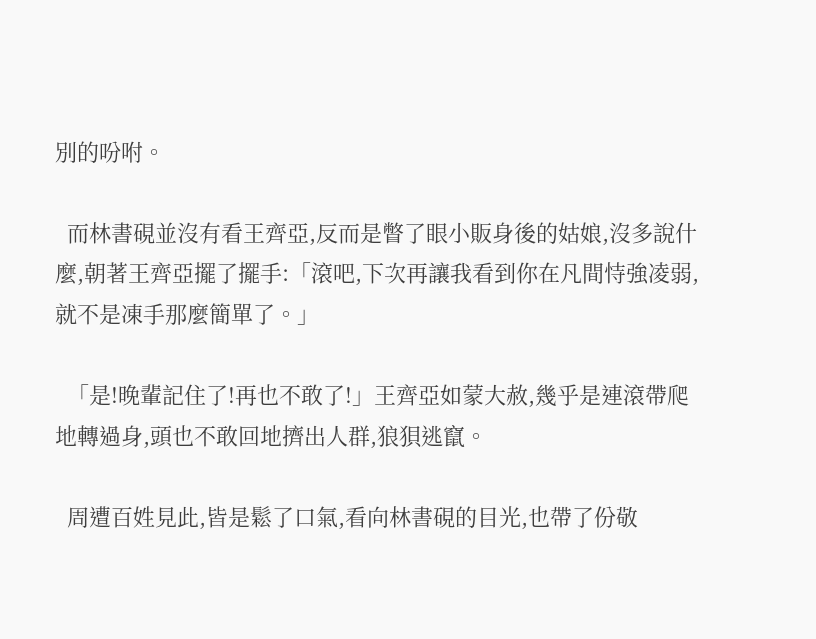別的吩咐。

  而林書硯並沒有看王齊亞,反而是瞥了眼小販身後的姑娘,沒多說什麼,朝著王齊亞擺了擺手:「滾吧,下次再讓我看到你在凡間恃強凌弱,就不是凍手那麼簡單了。」

  「是!晚輩記住了!再也不敢了!」王齊亞如蒙大赦,幾乎是連滾帶爬地轉過身,頭也不敢回地擠出人群,狼狽逃竄。

  周遭百姓見此,皆是鬆了口氣,看向林書硯的目光,也帶了份敬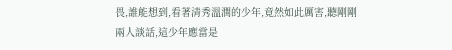畏,誰能想到,看著清秀溫潤的少年,竟然如此厲害,聽剛剛兩人談話,這少年應當是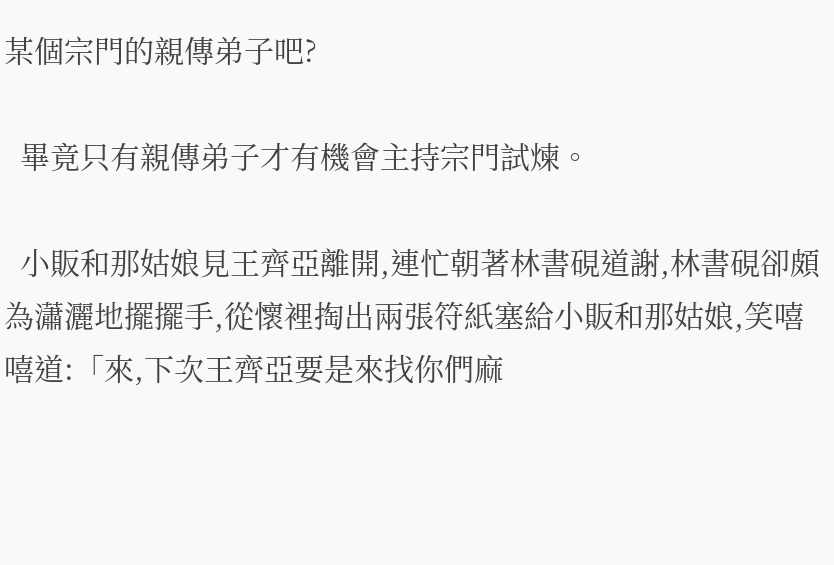某個宗門的親傳弟子吧?

  畢竟只有親傳弟子才有機會主持宗門試煉。

  小販和那姑娘見王齊亞離開,連忙朝著林書硯道謝,林書硯卻頗為瀟灑地擺擺手,從懷裡掏出兩張符紙塞給小販和那姑娘,笑嘻嘻道:「來,下次王齊亞要是來找你們麻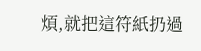煩,就把這符紙扔過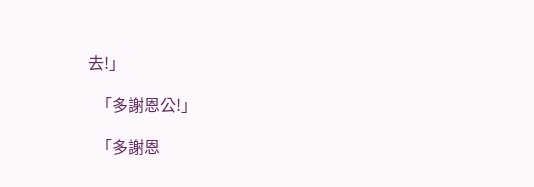去!」

  「多謝恩公!」

  「多謝恩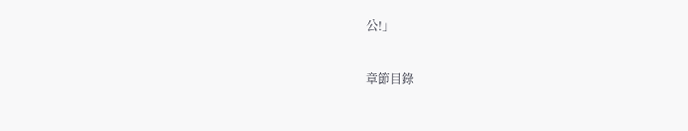公!」

章節目錄